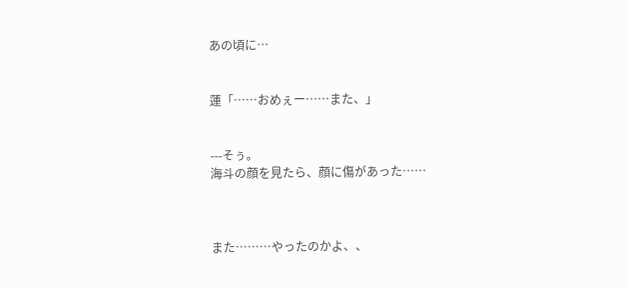あの頃に…


蓮「……おめぇー……また、」


---そぅ。
海斗の顔を見たら、顔に傷があった……



また………やったのかよ、、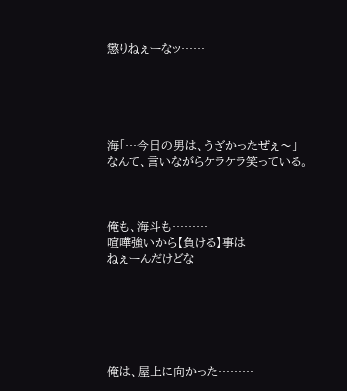懲りねぇーなッ……





海「…今日の男は、うざかったぜぇ〜」
なんて、言いながらケラケラ笑っている。



俺も、海斗も………
喧嘩強いから【負ける】事は
ねぇーんだけどな






俺は、屋上に向かった………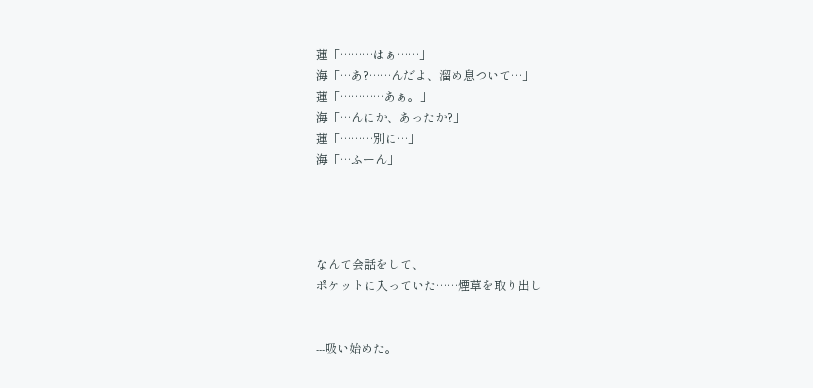蓮「………はぁ……」
海「…あ?……んだよ、溜め息ついて…」
蓮「…………あぁ。」
海「…んにか、あったか?」
蓮「………別に…」
海「…ふーん」




なんて会話をして、
ポケットに入っていた……煙草を取り出し


---吸い始めた。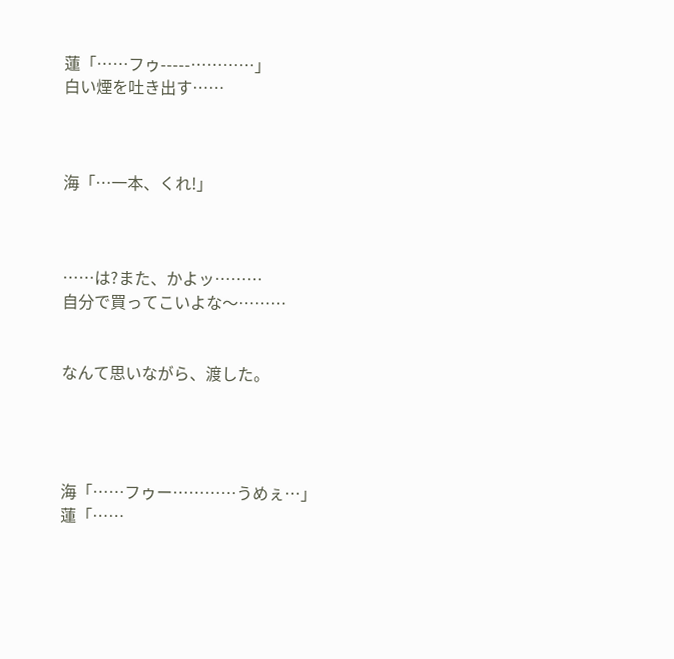蓮「……フゥ-----…………」
白い煙を吐き出す……



海「…一本、くれ!」



……は?また、かよッ………
自分で買ってこいよな〜………


なんて思いながら、渡した。




海「……フゥー…………うめぇ…」
蓮「……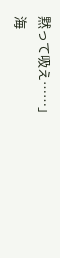黙って吸え……」
海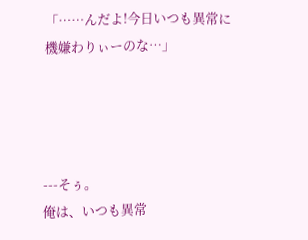「……んだよ!今日いつも異常に
機嫌わりぃーのな…」




---そぅ。
俺は、いつも異常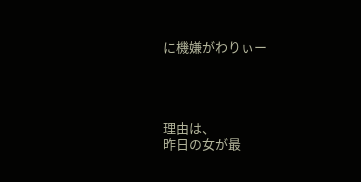に機嫌がわりぃー




理由は、
昨日の女が最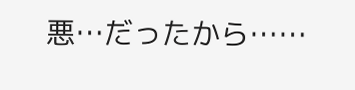悪…だったから……